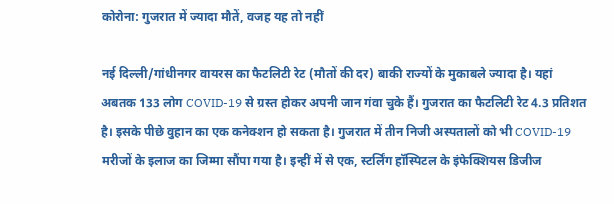कोरोना: गुजरात में ज्यादा मौतें, वजह यह तो नहीं

नई दिल्‍ली/गांधीनगर वायरस का फैटलिटी रेट (मौतों की दर) बाकी राज्‍यों के मुकाबले ज्‍यादा है। यहां अबतक 133 लोग COVID-19 से ग्रस्‍त होकर अपनी जान गंवा चुके हैं। गुजरात का फैटलिटी रेट 4.3 प्रतिशत है। इसके पीछे वुहान का एक कनेक्‍शन हो सकता है। गुजरात में तीन निजी अस्‍पतालों को भी COVID-19 मरीजों के इलाज का जिम्‍मा सौंपा गया है। इन्‍हीं में से एक, स्‍टर्लिंग हॉस्पिटल के इंफेक्शियस डिजीज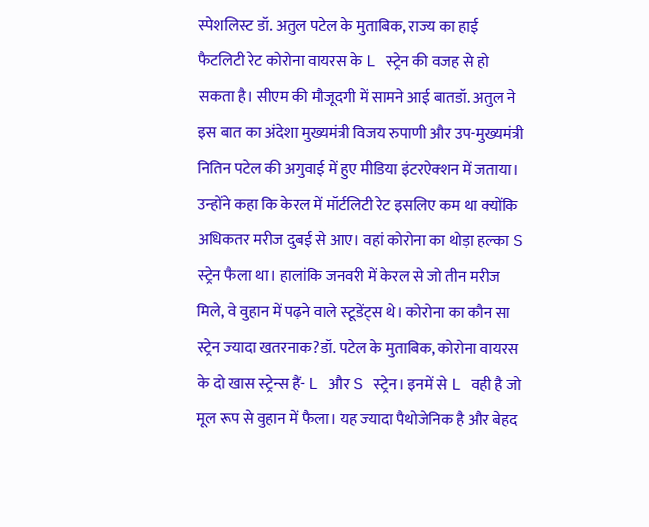स्‍पेशलिस्‍ट डॉ. अतुल पटेल के मुताबिक, राज्‍य का हाई फैटलिटी रेट कोरोना वायरस के L स्‍ट्रेन की वजह से हो सकता है। सीएम की मौजूदगी में सामने आई बातडॉ. अतुल ने इस बात का अंदेशा मुख्‍यमंत्री विजय रुपाणी और उप-मुख्‍यमंत्री नितिन पटेल की अगुवाई में हुए मीडिया इंटरऐक्‍शन में जताया। उन्‍होंने कहा कि केरल में मॉर्टलिटी रेट इसलिए कम था क्‍योंकि अधिकतर मरीज दुबई से आए। वहां कोरोना का थोड़ा हल्‍का S स्‍ट्रेन फैला था। हालांकि जनवरी में केरल से जो तीन मरीज मिले, वे वुहान में पढ़ने वाले स्‍टूडेंट्स थे। कोरोना का कौन सा स्‍ट्रेन ज्‍यादा खतरनाक?डॉ. पटेल के मुताबिक, कोरोना वायरस के दो खास स्‍ट्रेन्‍स हैं- L और S स्‍ट्रेन। इनमें से L वही है जो मूल रूप से वुहान में फैला। यह ज्‍यादा पैथोजेनिक है और बेहद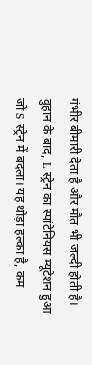गंभीर बीमारी देता है और मौत भी जल्‍दी होती है। वुहान के बाद, L स्‍ट्रेन का स्‍पांटेनियस म्‍यूटेशन हुआ जो S स्‍ट्रेन में बदला। यह थोड़ा हल्‍का है, कम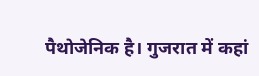पैथोजेनिक है। गुजरात में कहां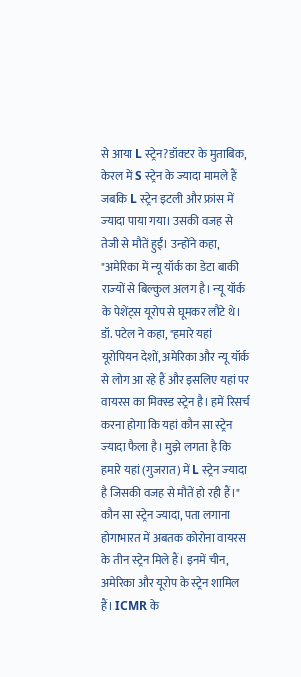से आया L स्‍ट्रेन?डॉक्‍टर के मुताबिक, केरल में S स्‍ट्रेन के ज्‍यादा मामले हैं जबकि L स्‍ट्रेन इटली और फ्रांस में ज्‍यादा पाया गया। उसकी वजह से तेजी से मौतें हुईं। उन्‍होंने कहा, "अमेरिका में न्‍यू यॉर्क का डेटा बाकी राज्‍यों से बिल्‍कुल अलग है। न्‍यू यॉर्क के पेशेंट्स यूरोप से घूमकर लौटे थे। डॉ. पटेल ने कहा, "हमारे यहां यूरोपियन देशों, अमेरिका और न्‍यू यॉर्क से लोग आ रहे हैं और इसलिए यहां पर वायरस का मिक्‍स्‍ड स्‍ट्रेन है। हमें रिसर्च करना होगा कि यहां कौन सा स्‍ट्रेन ज्‍यादा फैला है। मुझे लगता है कि हमारे यहां (गुजरात) में L स्‍ट्रेन ज्‍यादा है जिसकी वजह से मौतें हो रही हैं।" कौन सा स्‍ट्रेन ज्‍यादा, पता लगाना होगाभारत में अबतक कोरोना वायरस के तीन स्‍ट्रेन मिले हैं। इनमें चीन, अमेरिका और यूरोप के स्‍ट्रेन शामिल हैं। ICMR के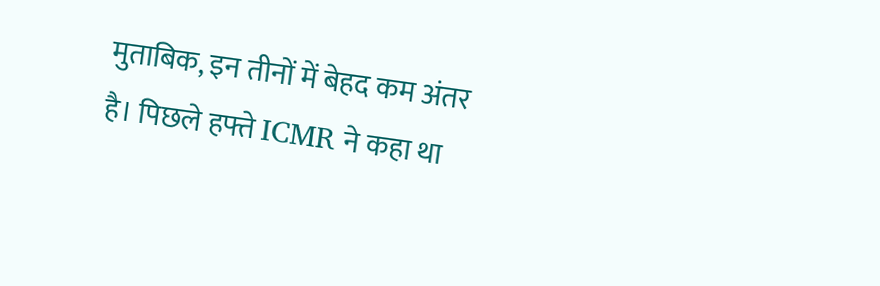मुताबिक, इन तीनों में बेहद कम अंतर है। पिछले हफ्ते ICMR ने कहा था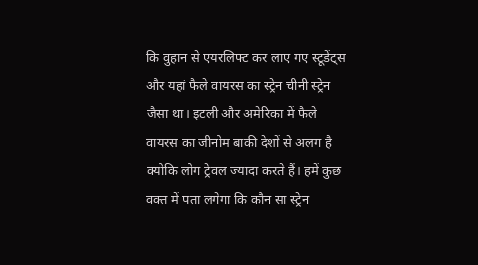कि वुहान से एयरलिफ्ट कर लाए गए स्‍टूडेंट्स और यहां फैले वायरस का स्‍ट्रेन चीनी स्‍ट्रेन जैसा था। इटली और अमेरिका में फैले वायरस का जीनोम बाकी देशों से अलग है क्‍योकि लोग ट्रेवल ज्‍यादा करते हैं। हमें कुछ वक्‍त में पता लगेगा कि कौन सा स्‍ट्रेन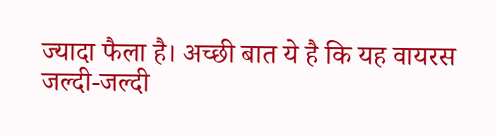ज्‍यादा फैला है। अच्‍छी बात ये है कि यह वायरस जल्‍दी-जल्‍दी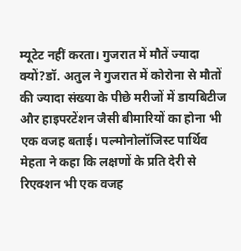म्‍यूटेट नहीं करता। गुजरात में मौतें ज्‍यादा क्‍यों?डॉ. अतुल ने गुजरात में कोरोना से मौतों की ज्‍यादा संख्‍या के पीछे मरीजों में डायबिटीज और हाइपरटेंशन जैसी बीमारियों का होना भी एक वजह बताई। पल्‍मोनोलॉजिस्‍ट पार्थिव मेहता ने कहा कि लक्षणों के प्रति देरी से रिएक्‍शन भी एक वजह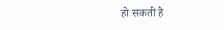हो सकती है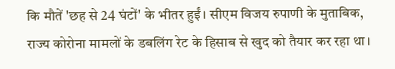कि मौतें 'छह से 24 घंटों' के भीतर हुईं। सीएम विजय रुपाणी के मुताबिक, राज्‍य कोरोना मामलों के डबलिंग रेट के हिसाब से खुद को तैयार कर रहा था।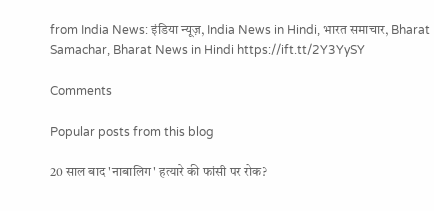from India News: इंडिया न्यूज़, India News in Hindi, भारत समाचार, Bharat Samachar, Bharat News in Hindi https://ift.tt/2Y3YySY

Comments

Popular posts from this blog

20 साल बाद 'नाबालिग' हत्यारे की फांसी पर रोक?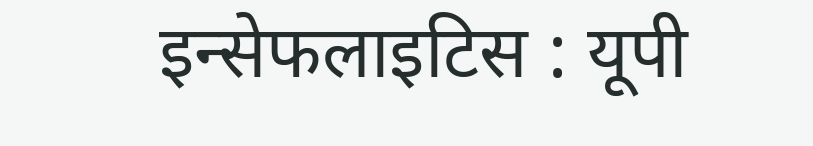इन्सेफलाइटिस : यूपी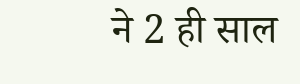ने 2 ही साल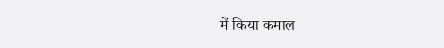में किया कमाल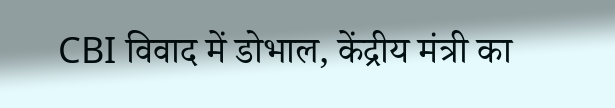CBI विवाद में डोभाल, केंद्रीय मंत्री का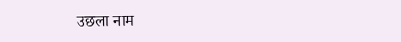उछला नाम